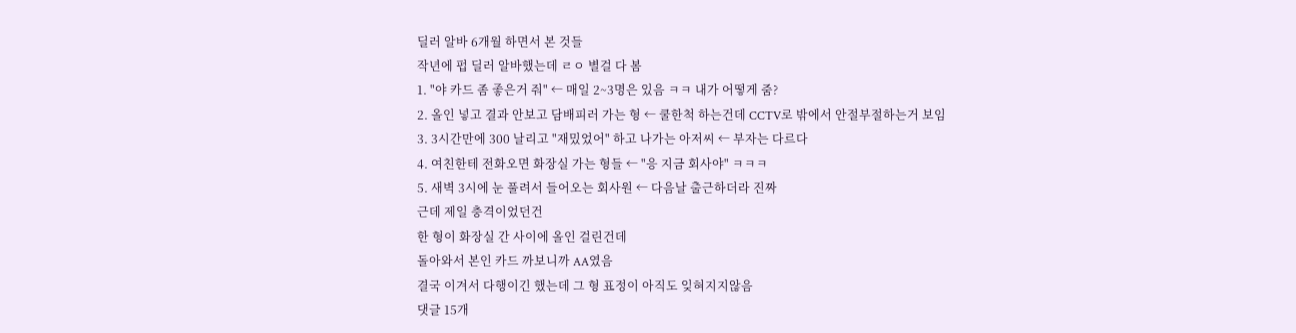딜러 알바 6개월 하면서 본 것들
작년에 펍 딜러 알바했는데 ㄹㅇ 별걸 다 봄
1. "야 카드 좀 좋은거 줘" ← 매일 2~3명은 있음 ㅋㅋ 내가 어떻게 줌?
2. 올인 넣고 결과 안보고 담배피러 가는 형 ← 쿨한척 하는건데 CCTV로 밖에서 안절부절하는거 보임
3. 3시간만에 300 날리고 "재밌었어" 하고 나가는 아저씨 ← 부자는 다르다
4. 여친한테 전화오면 화장실 가는 형들 ← "응 지금 회사야" ㅋㅋㅋ
5. 새벽 3시에 눈 풀려서 들어오는 회사원 ← 다음날 출근하더라 진짜
근데 제일 충격이었던건
한 형이 화장실 간 사이에 올인 걸린건데
돌아와서 본인 카드 까보니까 AA였음
결국 이겨서 다행이긴 했는데 그 형 표정이 아직도 잊혀지지않음
댓글 15개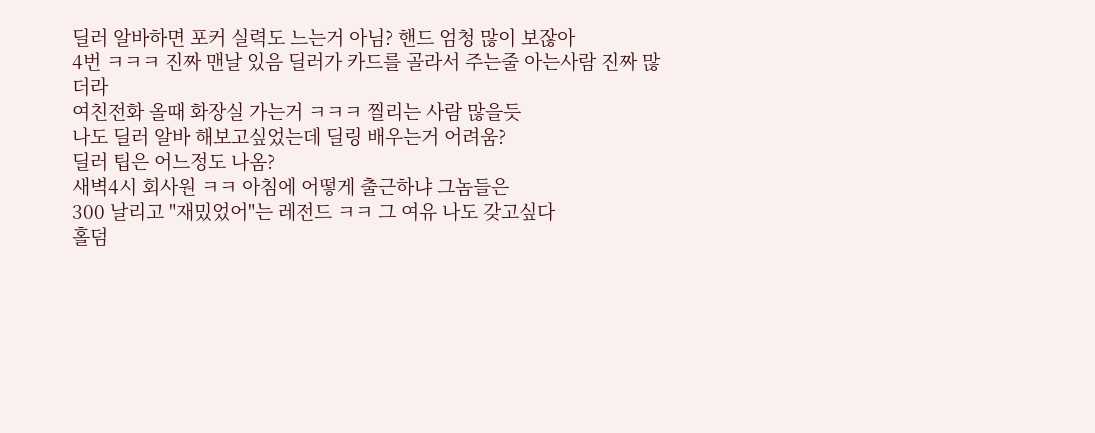딜러 알바하면 포커 실력도 느는거 아님? 핸드 엄청 많이 보잖아
4번 ㅋㅋㅋ 진짜 맨날 있음 딜러가 카드를 골라서 주는줄 아는사람 진짜 많더라
여친전화 올때 화장실 가는거 ㅋㅋㅋ 찔리는 사람 많을듯
나도 딜러 알바 해보고싶었는데 딜링 배우는거 어려움?
딜러 팁은 어느정도 나옴?
새벽4시 회사원 ㅋㅋ 아침에 어떻게 출근하냐 그놈들은
300 날리고 "재밌었어"는 레전드 ㅋㅋ 그 여유 나도 갖고싶다
홀덤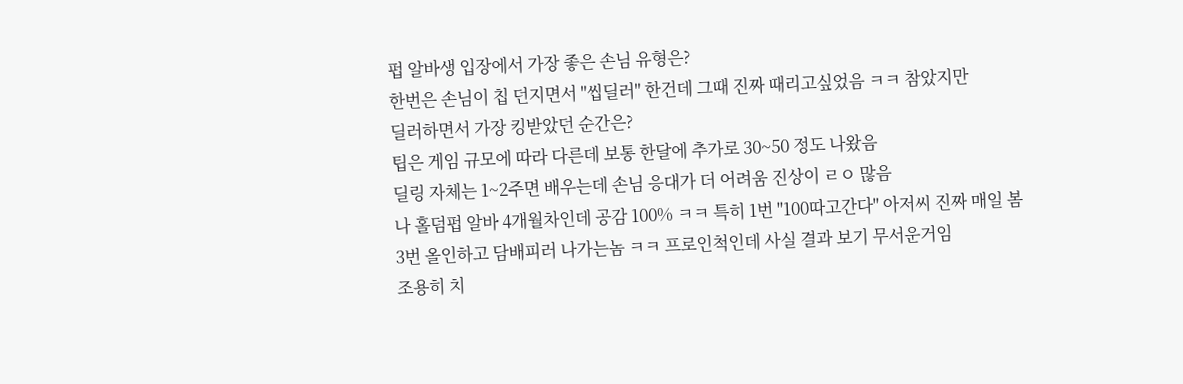펍 알바생 입장에서 가장 좋은 손님 유형은?
한번은 손님이 칩 던지면서 "씹딜러" 한건데 그때 진짜 때리고싶었음 ㅋㅋ 참았지만
딜러하면서 가장 킹받았던 순간은?
팁은 게임 규모에 따라 다른데 보통 한달에 추가로 30~50 정도 나왔음
딜링 자체는 1~2주면 배우는데 손님 응대가 더 어려움 진상이 ㄹㅇ 많음
나 홀덤펍 알바 4개월차인데 공감 100% ㅋㅋ 특히 1번 "100따고간다" 아저씨 진짜 매일 봄
3번 올인하고 담배피러 나가는놈 ㅋㅋ 프로인척인데 사실 결과 보기 무서운거임
조용히 치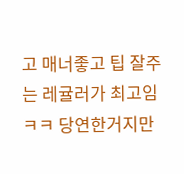고 매너좋고 팁 잘주는 레귤러가 최고임 ㅋㅋ 당연한거지만